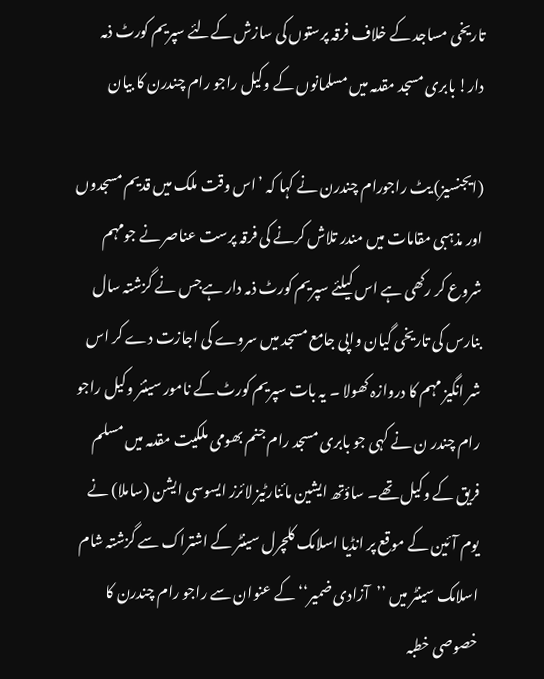تاریخی مساجد کے خلاف فرقہ پرستوں کی سازش کےلئے سپریم کورٹ ذمہ دار! بابری مسجد مقدمہ میں مسلمانوں کے وکیل راجو رام چندرن کا بیان

(ایجنسیز) یٹ راجورام چندرن نے کہا کہ ’اس وقت ملک میں قدیم مسجدوں اور مذہبی مقامات میں مندر تلاش کرنے کی فرقہ پرست عناصر نے جومہم شروع کر رکھی ہے اس کیلئے سپریم کورٹ ذمہ دار ہےجس نے گزشتہ سال بنارس کی تاریخی گیان واپی جامع مسجد میں سروے کی اجازت دے کر اس شر انگیز مہم کا دروازہ کھولا ۔ یہ بات سپریم کورٹ کے نامور سینئر وکیل راجو رام چندر ن نے کہی جو بابری مسجد رام جنم بھومی ملکیت مقدمہ میں مسلم فریق کے وکیل تھے۔ ساؤتھ ایشین مائنارٹیز لائرز ایسوسی ایشن (ساملا) نے یوم آئین کے موقع پر انڈیا اسلامک کلچرل سینٹر کے اشتراک سے گزشتہ شام اسلامک سینٹر میں ’’آزادی ضمیر‘‘ کے عنوان سے راجو رام چندرن کا خصوصی خطبہ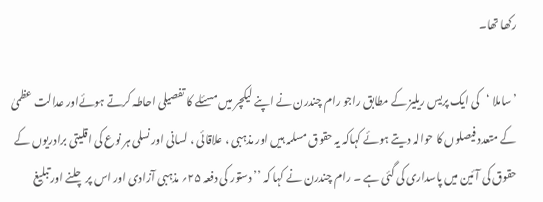رکھا تھا۔

’ساملا ‘کی ایک پریس ریلیز کے مطابق راجو رام چندرن نے اپنے لیکچر میں مسئلے کا تفصیلی احاطہ کرتے ہوئےاور عدالت عظمیٰ کے متعدد فیصلوں کا حوالہ دیتے ہوئے کہاکہ یہ حقوق مسلمہ ہیں اور مذہبی ، علاقائی ، لسانی اور نسلی ہر نوع کی اقلیتی برادریوں کے حقوق کی آئین میں پاسداری کی گئی ہے ۔ رام چندرن نے کہا کہ ’’ دستور کی دفعہ ۲۵؍ مذہبی آزادی اور اس پر چلنے اور تبلیغ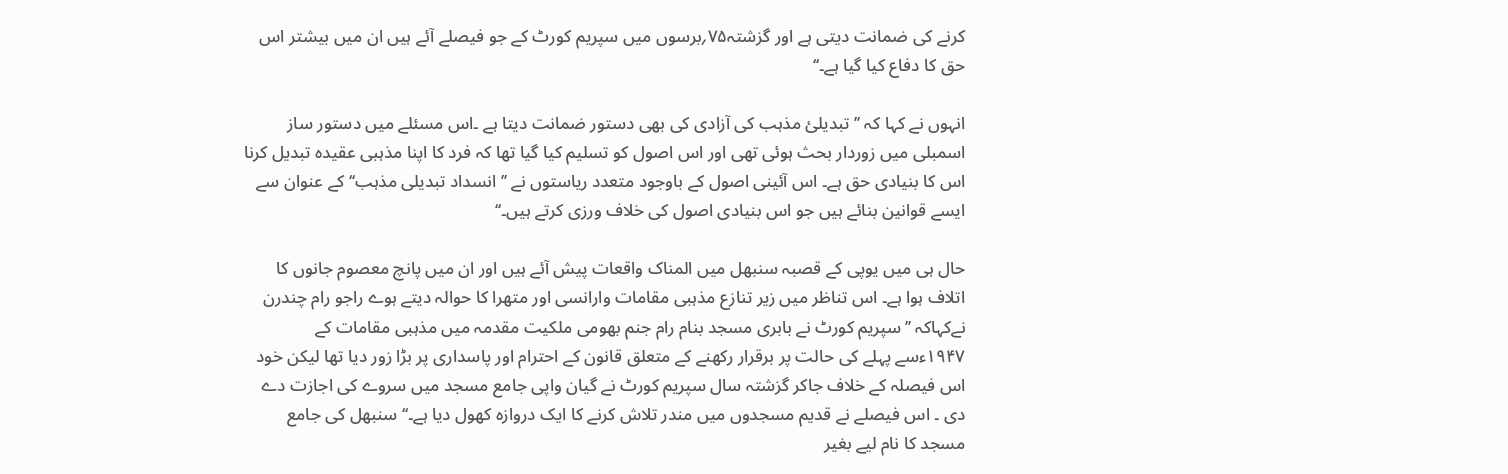کرنے کی ضمانت دیتی ہے اور گزشتہ۷۵؍برسوں میں سپریم کورٹ کے جو فیصلے آئے ہیں ان میں بیشتر اس حق کا دفاع کیا گیا ہے۔‘‘

انہوں نے کہا کہ ’’ تبدیلیٔ مذہب کی آزادی کی بھی دستور ضمانت دیتا ہے ۔اس مسئلے میں دستور ساز اسمبلی میں زوردار بحث ہوئی تھی اور اس اصول کو تسلیم کیا گیا تھا کہ فرد کا اپنا مذہبی عقیدہ تبدیل کرنا اس کا بنیادی حق ہے۔ اس آئینی اصول کے باوجود متعدد ریاستوں نے ’’انسداد تبدیلی مذہب‘‘ کے عنوان سے ایسے قوانین بنائے ہیں جو اس بنیادی اصول کی خلاف ورزی کرتے ہیں۔‘‘

حال ہی میں یوپی کے قصبہ سنبھل میں المناک واقعات پیش آئے ہیں اور ان میں پانچ معصوم جانوں کا اتلاف ہوا ہے۔ اس تناظر میں زیر تنازع مذہبی مقامات وارانسی اور متھرا کا حوالہ دیتے ہوے راجو رام چندرن نےکہاکہ ’’سپریم کورٹ نے بابری مسجد بنام رام جنم بھومی ملکیت مقدمہ میں مذہبی مقامات کے ۱۹۴۷ءسے پہلے کی حالت پر برقرار رکھنے کے متعلق قانون کے احترام اور پاسداری پر بڑا زور دیا تھا لیکن خود اس فیصلہ کے خلاف جاکر گزشتہ سال سپریم کورٹ نے گیان واپی جامع مسجد میں سروے کی اجازت دے دی ۔ اس فیصلے نے قدیم مسجدوں میں مندر تلاش کرنے کا ایک دروازہ کھول دیا ہے۔‘‘ سنبھل کی جامع مسجد کا نام لیے بغیر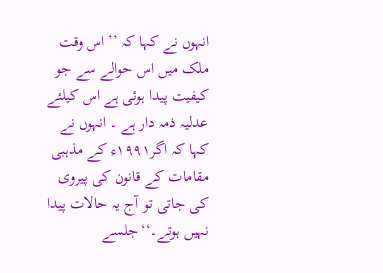انہوں نے کہا کہ ’’ اس وقت ملک میں اس حوالے سے جو کیفیت پیدا ہوئی ہے اس کیلئے عدلیہ ذمہ دار ہے ۔ انہوں نے کہا کہ اگر۱۹۹۱ء کے مذہبی مقامات کے قانون کی پیروی کی جاتی تو آج یہ حالات پیدا نہیں ہوتے۔‘‘جلسے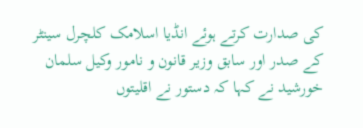کی صدارت کرتے ہوئے انڈیا اسلامک کلچرل سینٹر کے صدر اور سابق وزیر قانون و نامور وکیل سلمان خورشید نے کہا کہ دستور نے اقلیتوں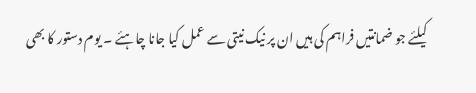کیلئے جو ضمانتیں فراہم کی ہیں ان پر نیک نیتی سے عمل کیا جانا چاہئے ۔ یوم دستور کا بھی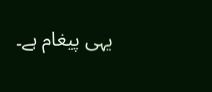یہی پیغام ہے۔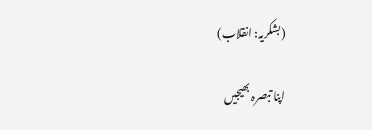(بشکریہ: انقلاب)

اپنا تبصرہ بھیجیں